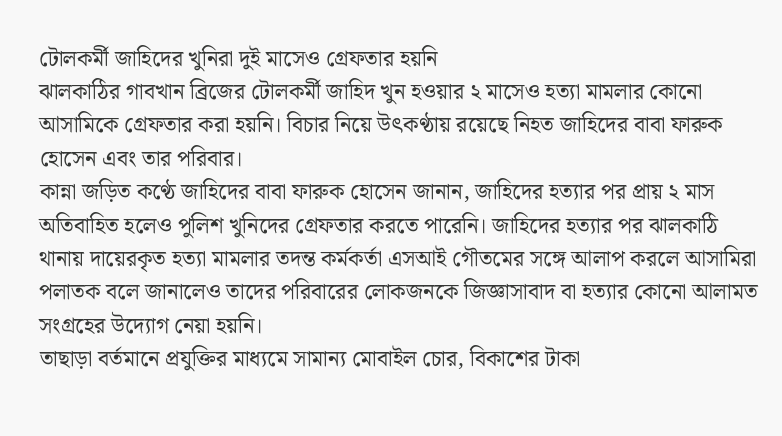টোলকর্মী জাহিদের খুনিরা দুই মাসেও গ্রেফতার হয়নি
ঝালকাঠির গাবখান ব্রিজের টোলকর্মী জাহিদ খুন হওয়ার ২ মাসেও হত্যা মামলার কোনো আসামিকে গ্রেফতার করা হয়নি। বিচার নিয়ে উৎকণ্ঠায় রয়েছে নিহত জাহিদের বাবা ফারুক হোসেন এবং তার পরিবার।
কান্না জড়িত কণ্ঠে জাহিদের বাবা ফারুক হোসেন জানান, জাহিদের হত্যার পর প্রায় ২ মাস অতিবাহিত হলেও পুলিশ খুনিদের গ্রেফতার করতে পারেনি। জাহিদের হত্যার পর ঝালকাঠি থানায় দায়েরকৃত হত্যা মামলার তদন্ত কর্মকর্তা এসআই গৌতমের সঙ্গে আলাপ করলে আসামিরা পলাতক বলে জানালেও তাদের পরিবারের লোকজনকে জিজ্ঞাসাবাদ বা হত্যার কোনো আলামত সংগ্রহের উদ্যোগ নেয়া হয়নি।
তাছাড়া বর্তমানে প্রযুক্তির মাধ্যমে সামান্য মোবাইল চোর, বিকাশের টাকা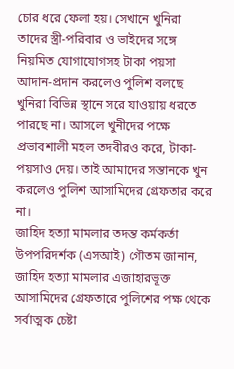চোর ধরে ফেলা হয়। সেখানে খুনিরা তাদের স্ত্রী-পরিবার ও ভাইদের সঙ্গে নিয়মিত যোগাযোগসহ টাকা পয়সা আদান-প্রদান করলেও পুলিশ বলছে খুনিরা বিভিন্ন স্থানে সরে যাওয়ায় ধরতে পারছে না। আসলে খুনীদের পক্ষে প্রভাবশালী মহল তদবীরও করে, টাকা-পয়সাও দেয়। তাই আমাদের সন্তানকে খুন করলেও পুলিশ আসামিদের গ্রেফতার করে না।
জাহিদ হত্যা মামলার তদন্ত কর্মকর্তা উপপরিদর্শক (এসআই) গৌতম জানান, জাহিদ হত্যা মামলার এজাহারভূক্ত আসামিদের গ্রেফতারে পুলিশের পক্ষ থেকে সর্বাত্মক চেষ্টা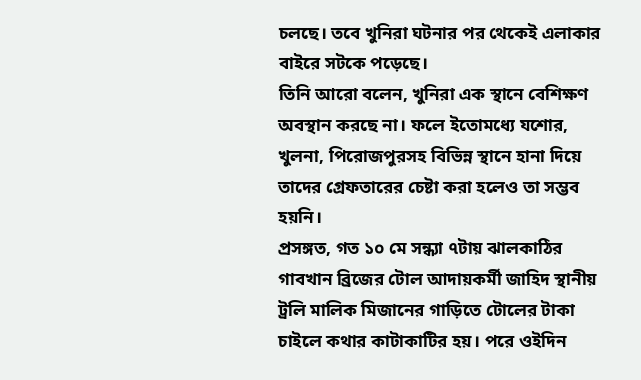চলছে। তবে খুনিরা ঘটনার পর থেকেই এলাকার বাইরে সটকে পড়েছে।
তিনি আরো বলেন, খুনিরা এক স্থানে বেশিক্ষণ অবস্থান করছে না। ফলে ইতোমধ্যে যশোর, খুলনা, পিরোজপুরসহ বিভিন্ন স্থানে হানা দিয়ে তাদের গ্রেফতারের চেষ্টা করা হলেও তা সম্ভব হয়নি।
প্রসঙ্গত, গত ১০ মে সন্ধ্যা ৭টায় ঝালকাঠির গাবখান ব্রিজের টোল আদায়কর্মী জাহিদ স্থানীয় ট্রলি মালিক মিজানের গাড়িতে টোলের টাকা চাইলে কথার কাটাকাটির হয়। পরে ওইদিন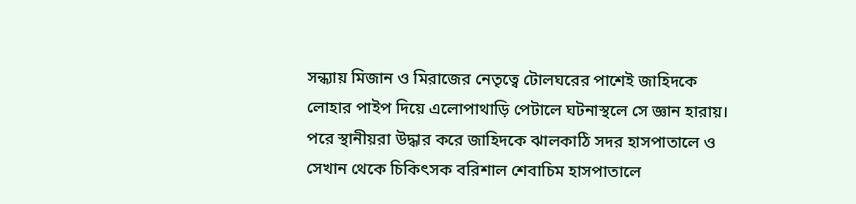সন্ধ্যায় মিজান ও মিরাজের নেতৃত্বে টোলঘরের পাশেই জাহিদকে লোহার পাইপ দিয়ে এলোপাথাড়ি পেটালে ঘটনাস্থলে সে জ্ঞান হারায়।
পরে স্থানীয়রা উদ্ধার করে জাহিদকে ঝালকাঠি সদর হাসপাতালে ও সেখান থেকে চিকিৎসক বরিশাল শেবাচিম হাসপাতালে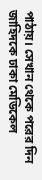পাঠায়। সেখান থেকে পরের দিন জাহিদকে ঢাকা মেডিকেল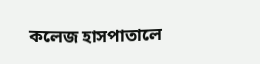কলেজ হাসপাতালে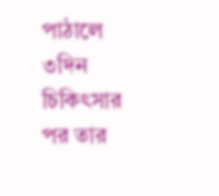পাঠালে ৩দিন চিকিৎসার পর তার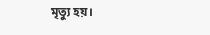মৃত্যু হয়।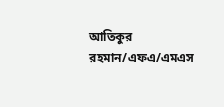আতিকুর রহমান/এফএ/এমএস